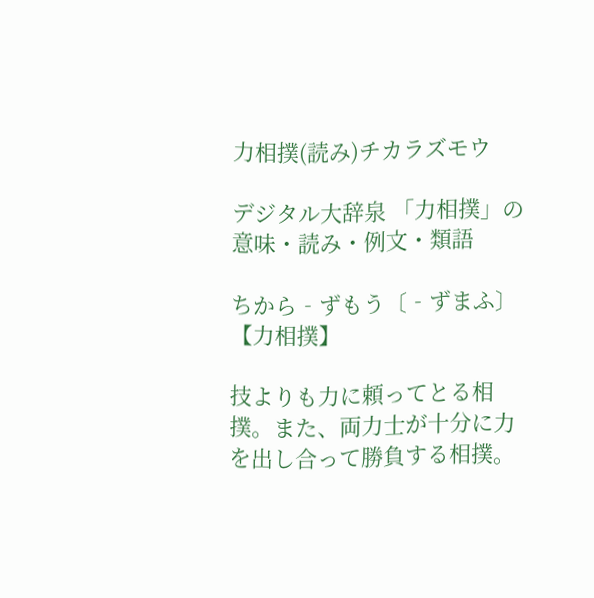力相撲(読み)チカラズモウ

デジタル大辞泉 「力相撲」の意味・読み・例文・類語

ちから‐ずもう〔‐ずまふ〕【力相撲】

技よりも力に頼ってとる相撲。また、両力士が十分に力を出し合って勝負する相撲。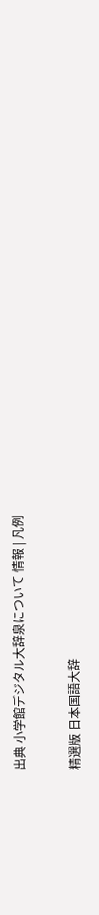出典 小学館デジタル大辞泉について 情報 | 凡例

精選版 日本国語大辞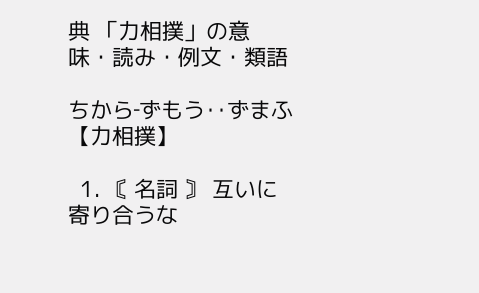典 「力相撲」の意味・読み・例文・類語

ちから‐ずもう‥ずまふ【力相撲】

  1. 〘 名詞 〙 互いに寄り合うな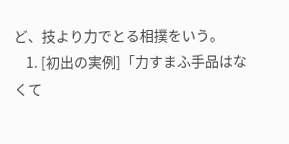ど、技より力でとる相撲をいう。
    1. [初出の実例]「力すまふ手品はなくて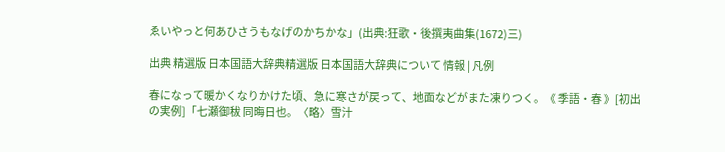ゑいやっと何あひさうもなげのかちかな」(出典:狂歌・後撰夷曲集(1672)三)

出典 精選版 日本国語大辞典精選版 日本国語大辞典について 情報 | 凡例

春になって暖かくなりかけた頃、急に寒さが戻って、地面などがまた凍りつく。《 季語・春 》[初出の実例]「七瀬御秡 同晦日也。〈略〉雪汁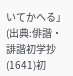いてかへる」(出典:俳諧・誹諧初学抄(1641)初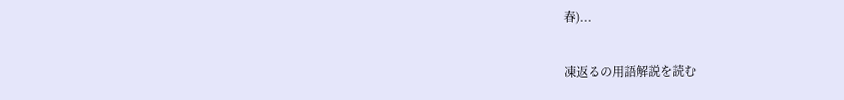春)...

凍返るの用語解説を読む